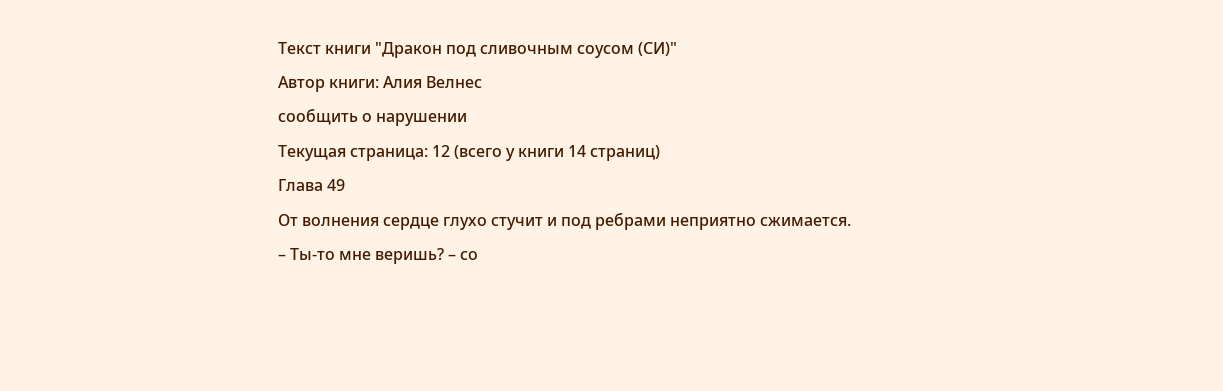Текст книги "Дракон под сливочным соусом (СИ)"
Автор книги: Алия Велнес
сообщить о нарушении
Текущая страница: 12 (всего у книги 14 страниц)
Глава 49
От волнения сердце глухо стучит и под ребрами неприятно сжимается.
– Ты-то мне веришь? – со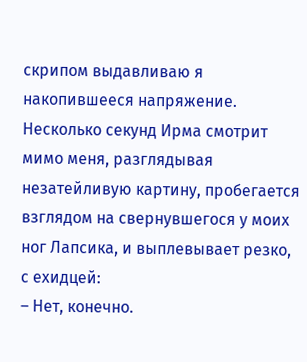скрипом выдавливаю я накопившееся напряжение.
Несколько секунд Ирма смотрит мимо меня, разглядывая незатейливую картину, пробегается взглядом на свернувшегося у моих ног Лапсика, и выплевывает резко, с ехидцей:
– Нет, конечно.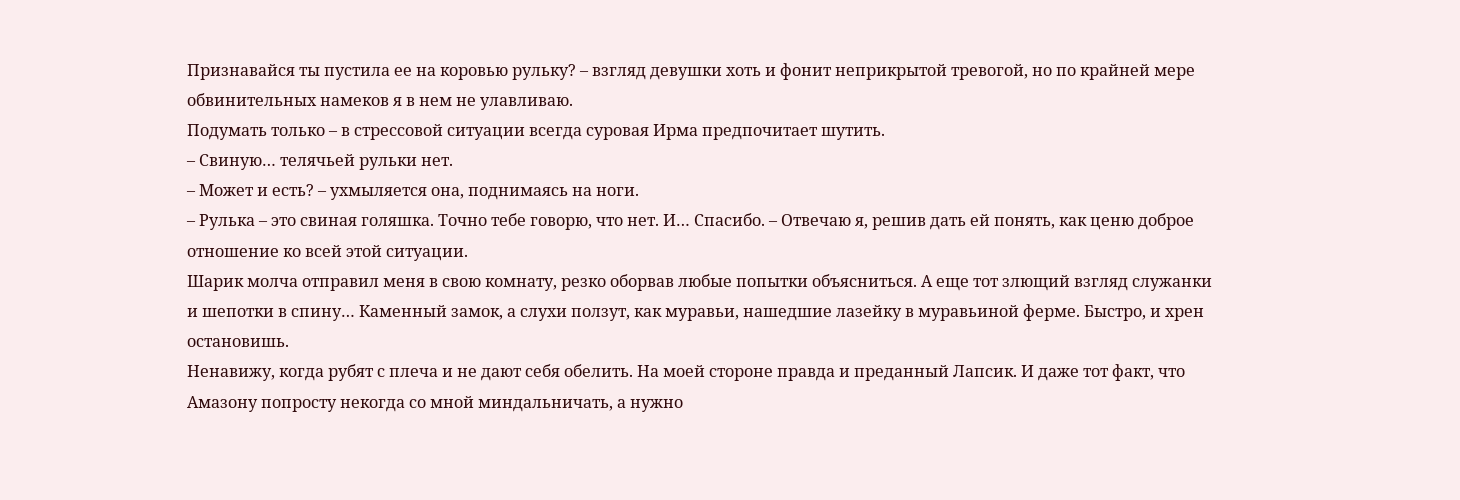Признавайся ты пустила ее на коровью рульку? – взгляд девушки хоть и фонит неприкрытой тревогой, но по крайней мере обвинительных намеков я в нем не улавливаю.
Подумать только – в стрессовой ситуации всегда суровая Ирма предпочитает шутить.
– Свиную… телячьей рульки нет.
– Может и есть? – ухмыляется она, поднимаясь на ноги.
– Рулька – это свиная голяшка. Точно тебе говорю, что нет. И… Спасибо. – Отвечаю я, решив дать ей понять, как ценю доброе отношение ко всей этой ситуации.
Шарик молча отправил меня в свою комнату, резко оборвав любые попытки объясниться. А еще тот злющий взгляд служанки и шепотки в спину… Каменный замок, а слухи ползут, как муравьи, нашедшие лазейку в муравьиной ферме. Быстро, и хрен остановишь.
Ненавижу, когда рубят с плеча и не дают себя обелить. На моей стороне правда и преданный Лапсик. И даже тот факт, что Амазону попросту некогда со мной миндальничать, а нужно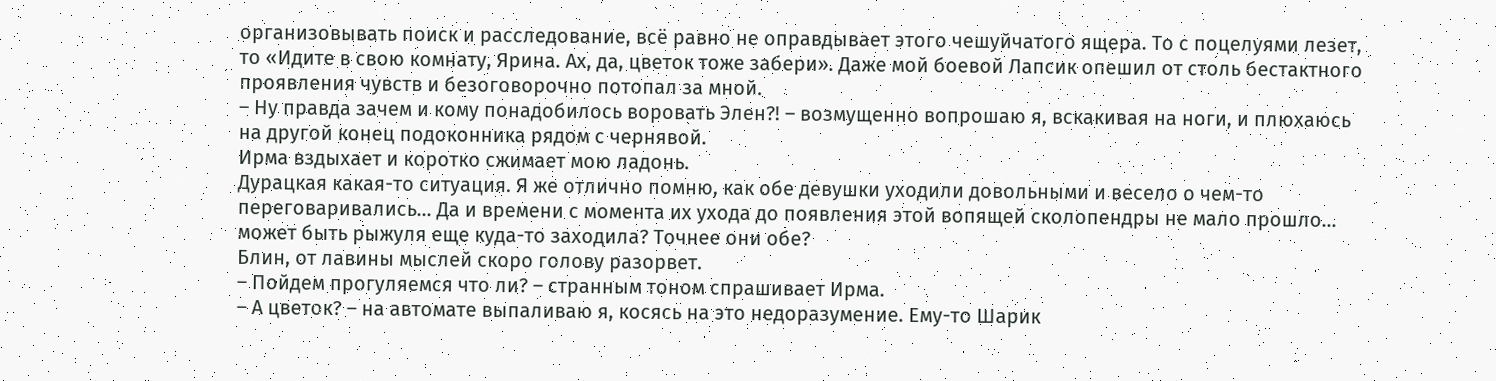организовывать поиск и расследование, всё равно не оправдывает этого чешуйчатого ящера. То с поцелуями лезет, то «Идите в свою комнату, Ярина. Ах, да, цветок тоже забери». Даже мой боевой Лапсик опешил от столь бестактного проявления чувств и безоговорочно потопал за мной.
– Ну правда зачем и кому понадобилось воровать Элен?! – возмущенно вопрошаю я, вскакивая на ноги, и плюхаюсь на другой конец подоконника рядом с чернявой.
Ирма вздыхает и коротко сжимает мою ладонь.
Дурацкая какая-то ситуация. Я же отлично помню, как обе девушки уходили довольными и весело о чем-то переговаривались… Да и времени с момента их ухода до появления этой вопящей сколопендры не мало прошло… может быть рыжуля еще куда-то заходила? Точнее они обе?
Блин, от лавины мыслей скоро голову разорвет.
– Пойдем прогуляемся что ли? – странным тоном спрашивает Ирма.
– А цветок? – на автомате выпаливаю я, косясь на это недоразумение. Ему-то Шарик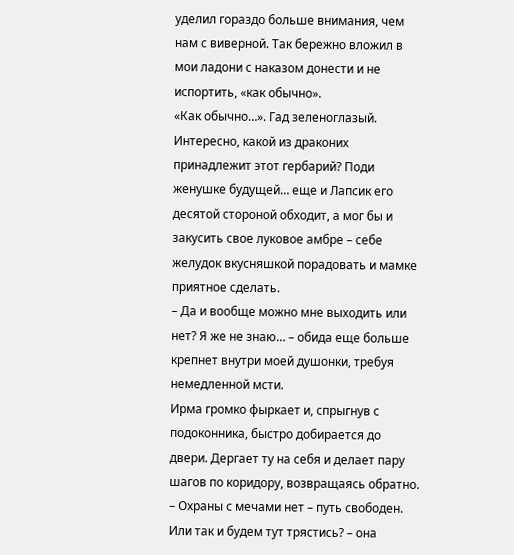уделил гораздо больше внимания, чем нам с виверной. Так бережно вложил в мои ладони с наказом донести и не испортить, «как обычно».
«Как обычно…». Гад зеленоглазый. Интересно, какой из драконих принадлежит этот гербарий? Поди женушке будущей… еще и Лапсик его десятой стороной обходит, а мог бы и закусить свое луковое амбре – себе желудок вкусняшкой порадовать и мамке приятное сделать.
– Да и вообще можно мне выходить или нет? Я же не знаю… – обида еще больше крепнет внутри моей душонки, требуя немедленной мсти.
Ирма громко фыркает и, спрыгнув с подоконника, быстро добирается до двери. Дергает ту на себя и делает пару шагов по коридору, возвращаясь обратно.
– Охраны с мечами нет – путь свободен. Или так и будем тут трястись? – она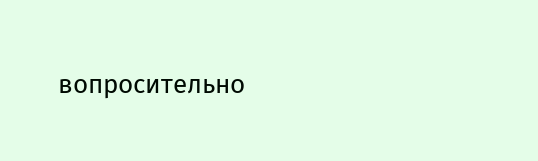вопросительно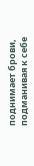поднимает брови, подманивая к себе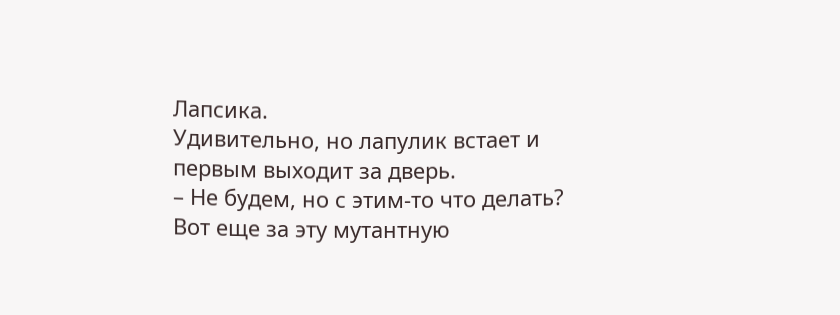Лапсика.
Удивительно, но лапулик встает и первым выходит за дверь.
– Не будем, но с этим-то что делать? Вот еще за эту мутантную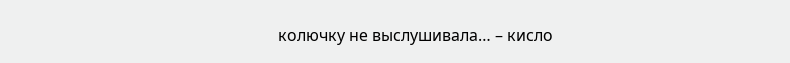колючку не выслушивала… – кисло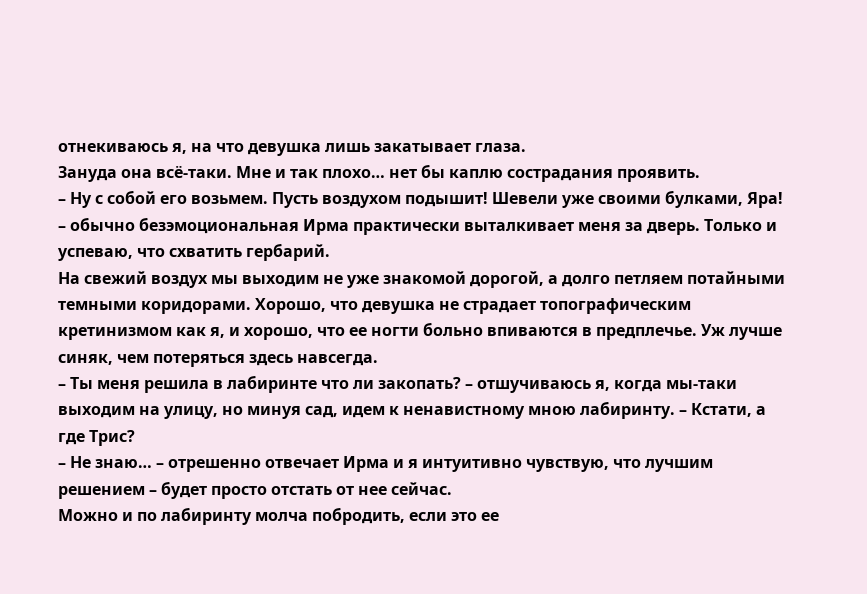отнекиваюсь я, на что девушка лишь закатывает глаза.
Зануда она всё-таки. Мне и так плохо… нет бы каплю сострадания проявить.
– Ну с собой его возьмем. Пусть воздухом подышит! Шевели уже своими булками, Яра! – обычно безэмоциональная Ирма практически выталкивает меня за дверь. Только и успеваю, что схватить гербарий.
На свежий воздух мы выходим не уже знакомой дорогой, а долго петляем потайными темными коридорами. Хорошо, что девушка не страдает топографическим кретинизмом как я, и хорошо, что ее ногти больно впиваются в предплечье. Уж лучше синяк, чем потеряться здесь навсегда.
– Ты меня решила в лабиринте что ли закопать? – отшучиваюсь я, когда мы-таки выходим на улицу, но минуя сад, идем к ненавистному мною лабиринту. – Кстати, а где Трис?
– Не знаю… – отрешенно отвечает Ирма и я интуитивно чувствую, что лучшим решением – будет просто отстать от нее сейчас.
Можно и по лабиринту молча побродить, если это ее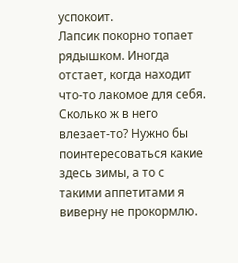успокоит.
Лапсик покорно топает рядышком. Иногда отстает, когда находит что-то лакомое для себя. Сколько ж в него влезает-то? Нужно бы поинтересоваться какие здесь зимы, а то с такими аппетитами я виверну не прокормлю.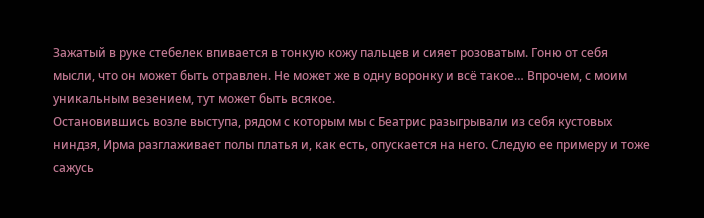Зажатый в руке стебелек впивается в тонкую кожу пальцев и сияет розоватым. Гоню от себя мысли, что он может быть отравлен. Не может же в одну воронку и всё такое… Впрочем, с моим уникальным везением, тут может быть всякое.
Остановившись возле выступа, рядом с которым мы с Беатрис разыгрывали из себя кустовых ниндзя, Ирма разглаживает полы платья и, как есть, опускается на него. Следую ее примеру и тоже сажусь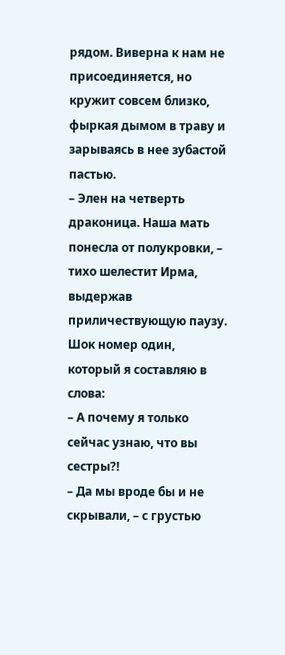рядом. Виверна к нам не присоединяется, но кружит совсем близко, фыркая дымом в траву и зарываясь в нее зубастой пастью.
– Элен на четверть драконица. Наша мать понесла от полукровки, – тихо шелестит Ирма, выдержав приличествующую паузу.
Шок номер один, который я составляю в слова:
– А почему я только сейчас узнаю, что вы сестры?!
– Да мы вроде бы и не скрывали, – с грустью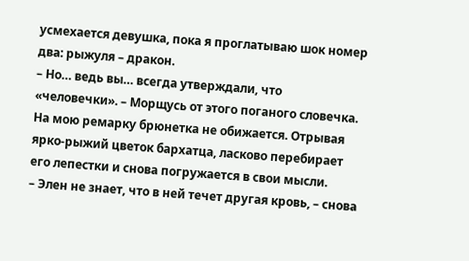усмехается девушка, пока я проглатываю шок номер два: рыжуля – дракон.
– Но… ведь вы… всегда утверждали, что «человечки». – Морщусь от этого поганого словечка.
На мою ремарку брюнетка не обижается. Отрывая ярко-рыжий цветок бархатца, ласково перебирает его лепестки и снова погружается в свои мысли.
– Элен не знает, что в ней течет другая кровь, – снова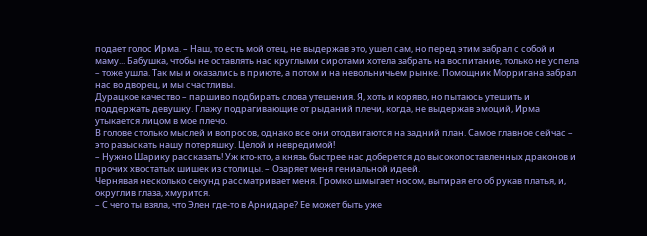подает голос Ирма. – Наш, то есть мой отец, не выдержав это, ушел сам, но перед этим забрал с собой и маму... Бабушка, чтобы не оставлять нас круглыми сиротами хотела забрать на воспитание, только не успела – тоже ушла. Так мы и оказались в приюте, а потом и на невольничьем рынке. Помощник Морригана забрал нас во дворец, и мы счастливы.
Дурацкое качество – паршиво подбирать слова утешения. Я, хоть и коряво, но пытаюсь утешить и поддержать девушку. Глажу подрагивающие от рыданий плечи, когда, не выдержав эмоций, Ирма утыкается лицом в мое плечо.
В голове столько мыслей и вопросов, однако все они отодвигаются на задний план. Самое главное сейчас – это разыскать нашу потеряшку. Целой и невредимой!
– Нужно Шарику рассказать! Уж кто-кто, а князь быстрее нас доберется до высокопоставленных драконов и прочих хвостатых шишек из столицы. – Озаряет меня гениальной идеей.
Чернявая несколько секунд рассматривает меня. Громко шмыгает носом, вытирая его об рукав платья, и, округлив глаза, хмурится.
– С чего ты взяла, что Элен где-то в Арнидаре? Ее может быть уже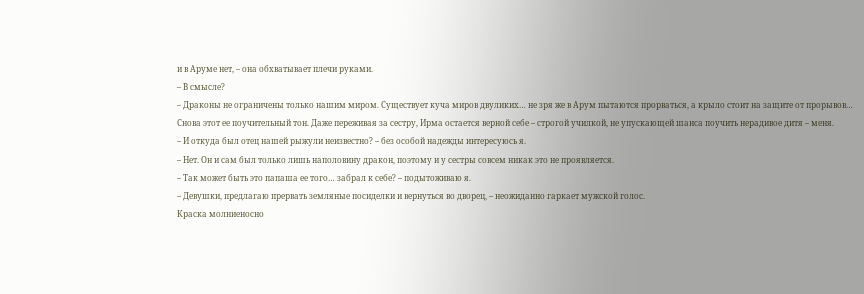и в Аруме нет, – она обхватывает плечи руками.
– В смысле?
– Драконы не ограничены только нашим миром. Существует куча миров двуликих… не зря же в Арум пытаются прорваться, а крыло стоит на защите от прорывов…
Снова этот ее поучительный тон. Даже переживая за сестру, Ирма остается верной себе – строгой училкой, не упускающей шанса поучить нерадивое дитя – меня.
– И откуда был отец нашей рыжули неизвестно? – без особой надежды интересуюсь я.
– Нет. Он и сам был только лишь наполовину дракон, поэтому и у сестры совсем никак это не проявляется.
– Так может быть это папаша ее того… забрал к себе? – подытоживаю я.
– Девушки, предлагаю прервать земляные посиделки и вернуться во дворец, – неожиданно гаркает мужской голос.
Краска молниеносно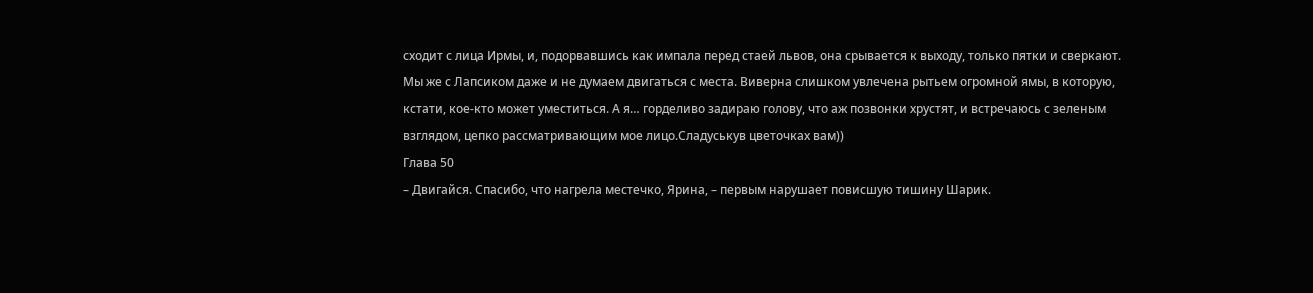сходит с лица Ирмы, и, подорвавшись как импала перед стаей львов, она срывается к выходу, только пятки и сверкают.
Мы же с Лапсиком даже и не думаем двигаться с места. Виверна слишком увлечена рытьем огромной ямы, в которую, кстати, кое-кто может уместиться. А я… горделиво задираю голову, что аж позвонки хрустят, и встречаюсь с зеленым взглядом, цепко рассматривающим мое лицо.Сладуськув цветочках вам))
Глава 50
– Двигайся. Спасибо, что нагрела местечко, Ярина, – первым нарушает повисшую тишину Шарик.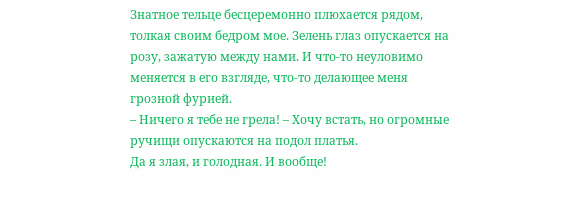Знатное тельце бесцеремонно плюхается рядом, толкая своим бедром мое. Зелень глаз опускается на розу, зажатую между нами. И что-то неуловимо меняется в его взгляде, что-то делающее меня грозной фурией.
– Ничего я тебе не грела! – Хочу встать, но огромные ручищи опускаются на подол платья.
Да я злая, и голодная. И вообще!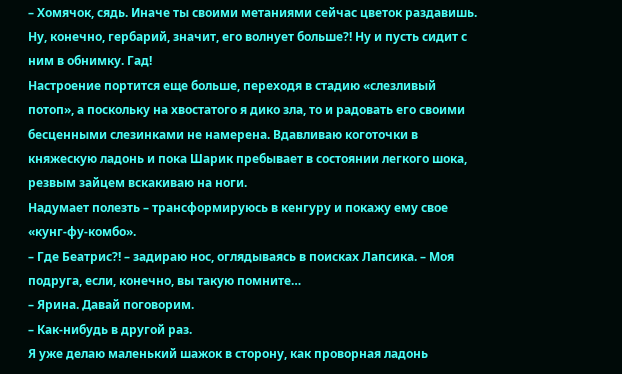– Хомячок, сядь. Иначе ты своими метаниями сейчас цветок раздавишь.
Ну, конечно, гербарий, значит, его волнует больше?! Ну и пусть сидит с ним в обнимку. Гад!
Настроение портится еще больше, переходя в стадию «слезливый потоп», а поскольку на хвостатого я дико зла, то и радовать его своими бесценными слезинками не намерена. Вдавливаю коготочки в княжескую ладонь и пока Шарик пребывает в состоянии легкого шока, резвым зайцем вскакиваю на ноги.
Надумает полезть – трансформируюсь в кенгуру и покажу ему свое «кунг-фу-комбо».
– Где Беатрис?! – задираю нос, оглядываясь в поисках Лапсика. – Моя подруга, если, конечно, вы такую помните…
– Ярина. Давай поговорим.
– Как-нибудь в другой раз.
Я уже делаю маленький шажок в сторону, как проворная ладонь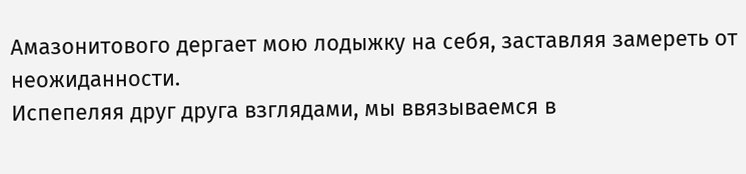Амазонитового дергает мою лодыжку на себя, заставляя замереть от неожиданности.
Испепеляя друг друга взглядами, мы ввязываемся в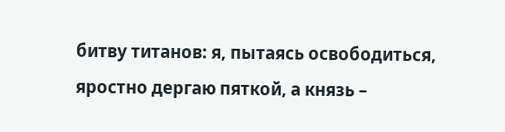битву титанов: я, пытаясь освободиться, яростно дергаю пяткой, а князь –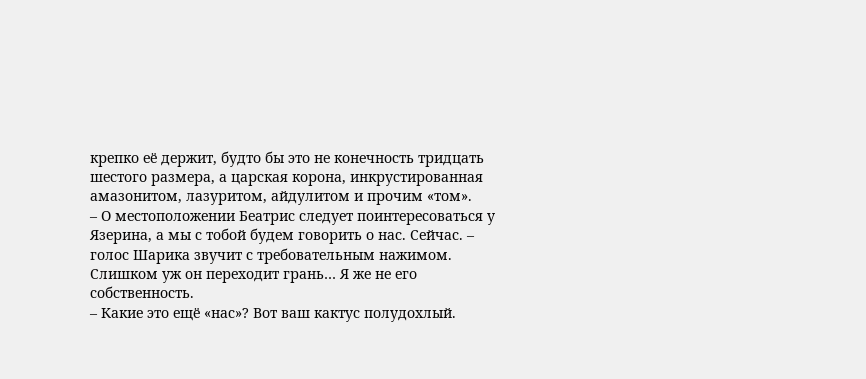крепко её держит, будто бы это не конечность тридцать шестого размера, а царская корона, инкрустированная амазонитом, лазуритом, айдулитом и прочим «том».
– О местоположении Беатрис следует поинтересоваться у Язерина, а мы с тобой будем говорить о нас. Сейчас. – голос Шарика звучит с требовательным нажимом. Слишком уж он переходит грань… Я же не его собственность.
– Какие это ещё «нас»? Вот ваш кактус полудохлый.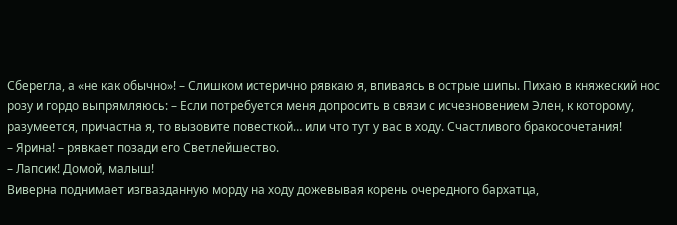Сберегла, а «не как обычно»! – Слишком истерично рявкаю я, впиваясь в острые шипы. Пихаю в княжеский нос розу и гордо выпрямляюсь: – Если потребуется меня допросить в связи с исчезновением Элен, к которому, разумеется, причастна я, то вызовите повесткой… или что тут у вас в ходу. Счастливого бракосочетания!
– Ярина! – рявкает позади его Светлейшество.
– Лапсик! Домой, малыш!
Виверна поднимает изгвазданную морду на ходу дожевывая корень очередного бархатца,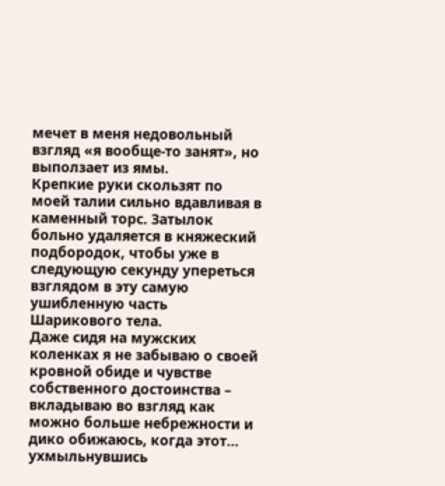мечет в меня недовольный взгляд «я вообще-то занят», но выползает из ямы.
Крепкие руки скользят по моей талии сильно вдавливая в каменный торс. Затылок больно удаляется в княжеский подбородок, чтобы уже в следующую секунду упереться взглядом в эту самую ушибленную часть Шарикового тела.
Даже сидя на мужских коленках я не забываю о своей кровной обиде и чувстве собственного достоинства – вкладываю во взгляд как можно больше небрежности и дико обижаюсь, когда этот… ухмыльнувшись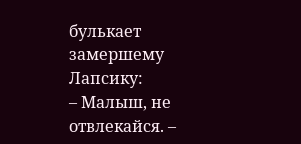булькает замершему Лапсику:
– Малыш, не отвлекайся. –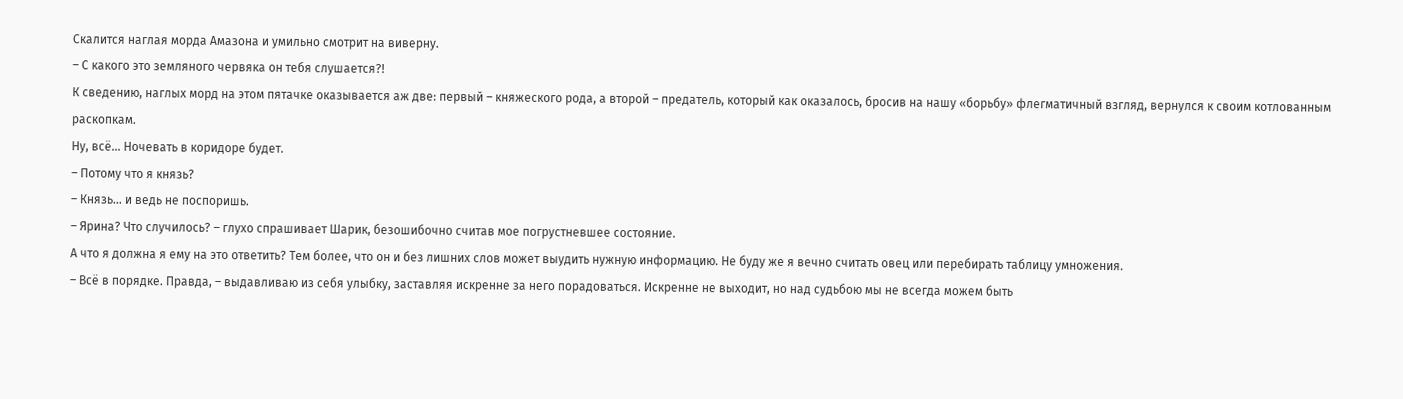Скалится наглая морда Амазона и умильно смотрит на виверну.
– С какого это земляного червяка он тебя слушается?!
К сведению, наглых морд на этом пятачке оказывается аж две: первый – княжеского рода, а второй – предатель, который как оказалось, бросив на нашу «борьбу» флегматичный взгляд, вернулся к своим котлованным раскопкам.
Ну, всё… Ночевать в коридоре будет.
– Потому что я князь?
– Князь… и ведь не поспоришь.
– Ярина? Что случилось? – глухо спрашивает Шарик, безошибочно считав мое погрустневшее состояние.
А что я должна я ему на это ответить? Тем более, что он и без лишних слов может выудить нужную информацию. Не буду же я вечно считать овец или перебирать таблицу умножения.
– Всё в порядке. Правда, – выдавливаю из себя улыбку, заставляя искренне за него порадоваться. Искренне не выходит, но над судьбою мы не всегда можем быть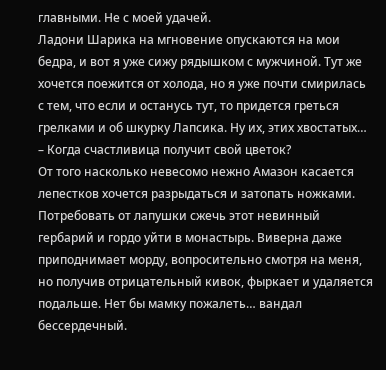главными. Не с моей удачей.
Ладони Шарика на мгновение опускаются на мои бедра, и вот я уже сижу рядышком с мужчиной. Тут же хочется поежится от холода, но я уже почти смирилась с тем, что если и останусь тут, то придется греться грелками и об шкурку Лапсика. Ну их, этих хвостатых…
– Когда счастливица получит свой цветок?
От того насколько невесомо нежно Амазон касается лепестков хочется разрыдаться и затопать ножками. Потребовать от лапушки сжечь этот невинный гербарий и гордо уйти в монастырь. Виверна даже приподнимает морду, вопросительно смотря на меня, но получив отрицательный кивок, фыркает и удаляется подальше. Нет бы мамку пожалеть… вандал бессердечный.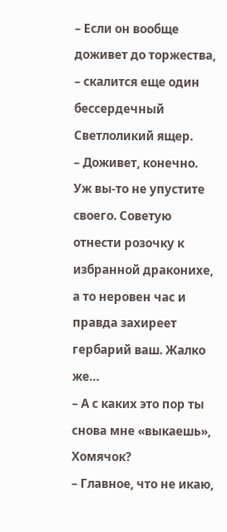– Если он вообще доживет до торжества, – скалится еще один бессердечный Светлоликий ящер.
– Доживет, конечно. Уж вы-то не упустите своего. Советую отнести розочку к избранной драконихе, а то неровен час и правда захиреет гербарий ваш. Жалко же…
– А с каких это пор ты снова мне «выкаешь», Хомячок?
– Главное, что не икаю,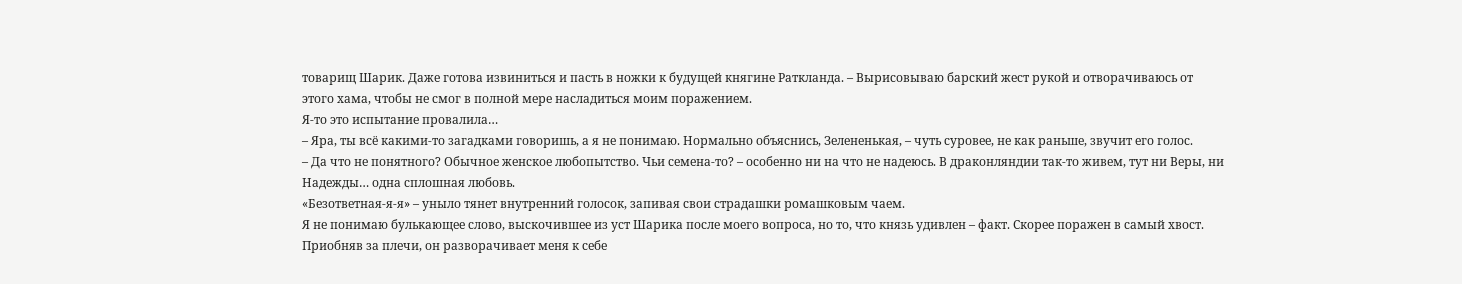товарищ Шарик. Даже готова извиниться и пасть в ножки к будущей княгине Раткланда. – Вырисовываю барский жест рукой и отворачиваюсь от этого хама, чтобы не смог в полной мере насладиться моим поражением.
Я-то это испытание провалила…
– Яра, ты всё какими-то загадками говоришь, а я не понимаю. Нормально объяснись, Зелененькая, – чуть суровее, не как раньше, звучит его голос.
– Да что не понятного? Обычное женское любопытство. Чьи семена-то? – особенно ни на что не надеюсь. В драконляндии так-то живем, тут ни Веры, ни Надежды… одна сплошная любовь.
«Безответная-я-я» – уныло тянет внутренний голосок, запивая свои страдашки ромашковым чаем.
Я не понимаю булькающее слово, выскочившее из уст Шарика после моего вопроса, но то, что князь удивлен – факт. Скорее поражен в самый хвост.
Приобняв за плечи, он разворачивает меня к себе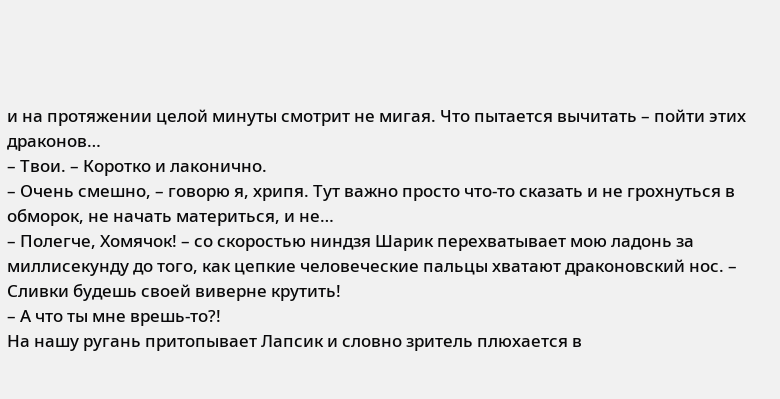и на протяжении целой минуты смотрит не мигая. Что пытается вычитать – пойти этих драконов…
– Твои. – Коротко и лаконично.
– Очень смешно, – говорю я, хрипя. Тут важно просто что-то сказать и не грохнуться в обморок, не начать материться, и не…
– Полегче, Хомячок! – со скоростью ниндзя Шарик перехватывает мою ладонь за миллисекунду до того, как цепкие человеческие пальцы хватают драконовский нос. – Сливки будешь своей виверне крутить!
– А что ты мне врешь-то?!
На нашу ругань притопывает Лапсик и словно зритель плюхается в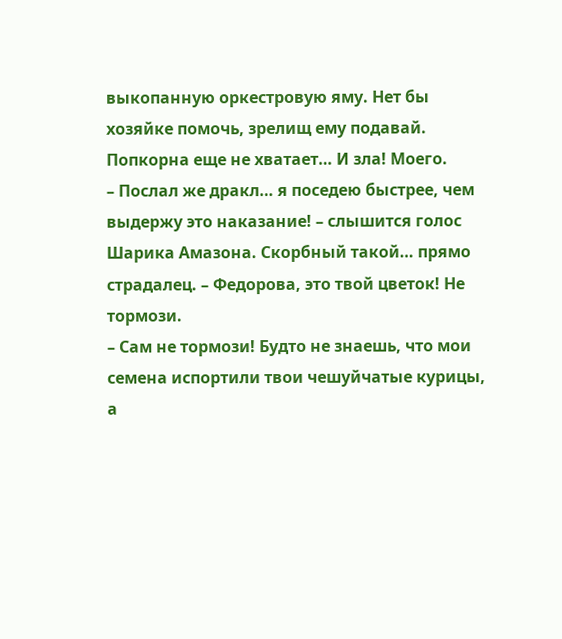выкопанную оркестровую яму. Нет бы хозяйке помочь, зрелищ ему подавай. Попкорна еще не хватает… И зла! Моего.
– Послал же дракл… я поседею быстрее, чем выдержу это наказание! – слышится голос Шарика Амазона. Скорбный такой… прямо страдалец. – Федорова, это твой цветок! Не тормози.
– Сам не тормози! Будто не знаешь, что мои семена испортили твои чешуйчатые курицы, а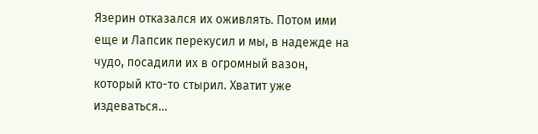Язерин отказался их оживлять. Потом ими еще и Лапсик перекусил и мы, в надежде на чудо, посадили их в огромный вазон, который кто-то стырил. Хватит уже издеваться…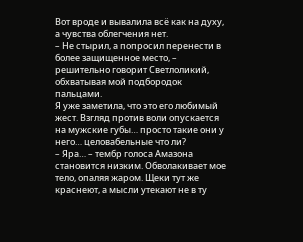Вот вроде и вывалила всё как на духу, а чувства облегчения нет.
– Не стырил, а попросил перенести в более защищенное место, – решительно говорит Светлоликий, обхватывая мой подбородок пальцами.
Я уже заметила, что это его любимый жест. Взгляд против воли опускается на мужские губы… просто такие они у него… целовабельные что ли?
– Яра… – тембр голоса Амазона становится низким. Обволакивает мое тело, опаляя жаром. Щеки тут же краснеют, а мысли утекают не в ту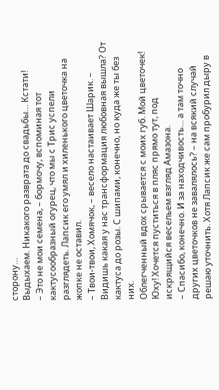сторону…
Выдыхаем. Никакого разврата до свадьбы… Кстати!
– Это не мои семена, – бормочу, вспоминая тот кактусообразный огурец, что мы с Трис успели разглядеть. Лапсик его умял и хиленького цветочка на жопке не оставил.
– Твои-твои, Хомячок, – весело настаивает Шарик. – Видишь какая у нас трансформация любовная вышла? От кактуса до розы. С шипами, конечно, но куда же ты без них.
Облегченный вдох срывается с моих губ. Мой цветочек! Юху! Хочется пуститься в пляс прямо тут, под искрящийся весельем взгляд Амазона.
– Спасибо, конечно. И за находчивость… а там точно других цветочков не завалялось? – на всякий случай решаю уточнить. Хотя Лапсик же сам пробурил дыру в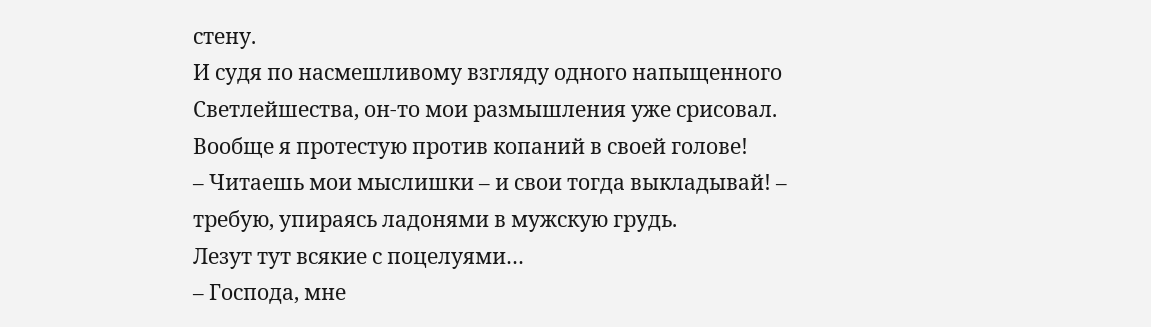стену.
И судя по насмешливому взгляду одного напыщенного Светлейшества, он-то мои размышления уже срисовал. Вообще я протестую против копаний в своей голове!
– Читаешь мои мыслишки – и свои тогда выкладывай! – требую, упираясь ладонями в мужскую грудь.
Лезут тут всякие с поцелуями…
– Господа, мне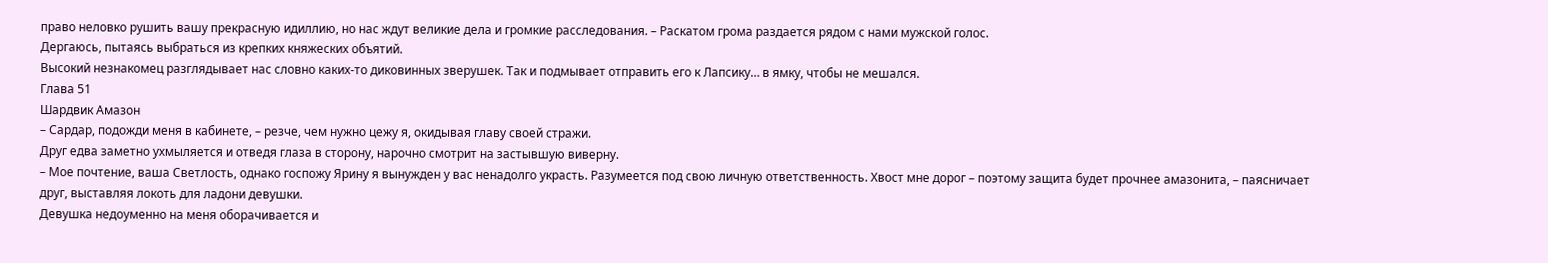право неловко рушить вашу прекрасную идиллию, но нас ждут великие дела и громкие расследования. – Раскатом грома раздается рядом с нами мужской голос.
Дергаюсь, пытаясь выбраться из крепких княжеских объятий.
Высокий незнакомец разглядывает нас словно каких-то диковинных зверушек. Так и подмывает отправить его к Лапсику… в ямку, чтобы не мешался.
Глава 51
Шардвик Амазон
– Сардар, подожди меня в кабинете, – резче, чем нужно цежу я, окидывая главу своей стражи.
Друг едва заметно ухмыляется и отведя глаза в сторону, нарочно смотрит на застывшую виверну.
– Мое почтение, ваша Светлость, однако госпожу Ярину я вынужден у вас ненадолго украсть. Разумеется под свою личную ответственность. Хвост мне дорог – поэтому защита будет прочнее амазонита, – паясничает друг, выставляя локоть для ладони девушки.
Девушка недоуменно на меня оборачивается и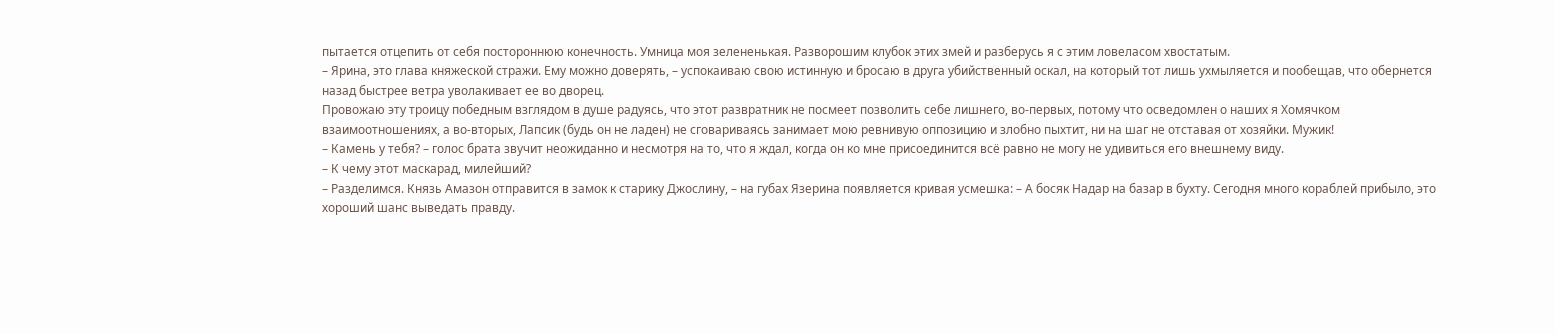пытается отцепить от себя постороннюю конечность. Умница моя зелененькая. Разворошим клубок этих змей и разберусь я с этим ловеласом хвостатым.
– Ярина, это глава княжеской стражи. Ему можно доверять, – успокаиваю свою истинную и бросаю в друга убийственный оскал, на который тот лишь ухмыляется и пообещав, что обернется назад быстрее ветра уволакивает ее во дворец.
Провожаю эту троицу победным взглядом в душе радуясь, что этот развратник не посмеет позволить себе лишнего, во-первых, потому что осведомлен о наших я Хомячком взаимоотношениях, а во-вторых, Лапсик (будь он не ладен) не сговариваясь занимает мою ревнивую оппозицию и злобно пыхтит, ни на шаг не отставая от хозяйки. Мужик!
– Камень у тебя? – голос брата звучит неожиданно и несмотря на то, что я ждал, когда он ко мне присоединится всё равно не могу не удивиться его внешнему виду.
– К чему этот маскарад, милейший?
– Разделимся. Князь Амазон отправится в замок к старику Джослину, – на губах Язерина появляется кривая усмешка: – А босяк Надар на базар в бухту. Сегодня много кораблей прибыло, это хороший шанс выведать правду.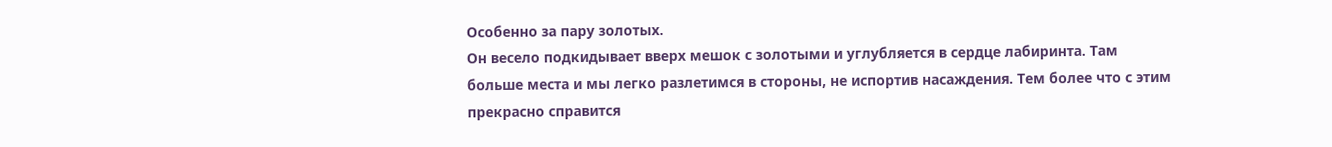Особенно за пару золотых.
Он весело подкидывает вверх мешок с золотыми и углубляется в сердце лабиринта. Там больше места и мы легко разлетимся в стороны, не испортив насаждения. Тем более что с этим прекрасно справится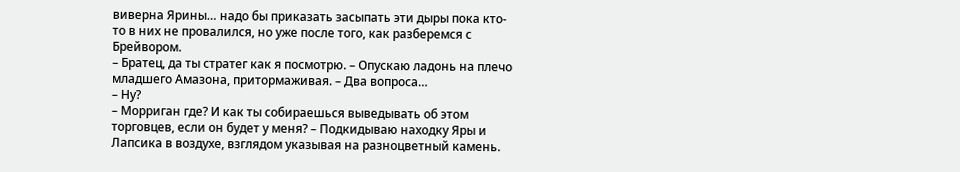виверна Ярины… надо бы приказать засыпать эти дыры пока кто-то в них не провалился, но уже после того, как разберемся с Брейвором.
– Братец, да ты стратег как я посмотрю. – Опускаю ладонь на плечо младшего Амазона, притормаживая. – Два вопроса…
– Ну?
– Морриган где? И как ты собираешься выведывать об этом торговцев, если он будет у меня? – Подкидываю находку Яры и Лапсика в воздухе, взглядом указывая на разноцветный камень.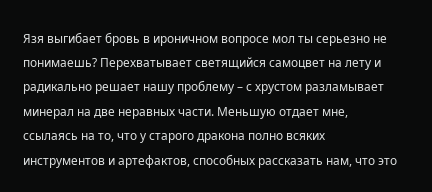Язя выгибает бровь в ироничном вопросе мол ты серьезно не понимаешь? Перехватывает светящийся самоцвет на лету и радикально решает нашу проблему – с хрустом разламывает минерал на две неравных части. Меньшую отдает мне, ссылаясь на то, что у старого дракона полно всяких инструментов и артефактов, способных рассказать нам, что это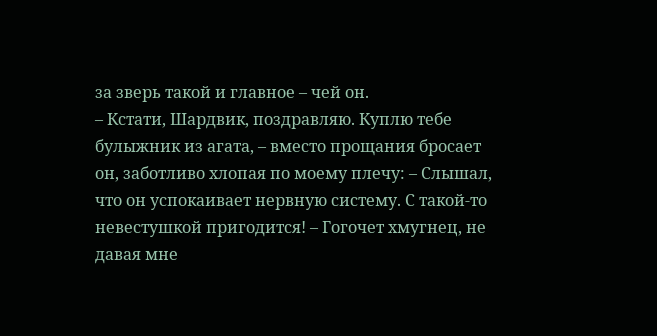за зверь такой и главное – чей он.
– Кстати, Шардвик, поздравляю. Куплю тебе булыжник из агата, – вместо прощания бросает он, заботливо хлопая по моему плечу: – Слышал, что он успокаивает нервную систему. С такой-то невестушкой пригодится! – Гогочет хмугнец, не давая мне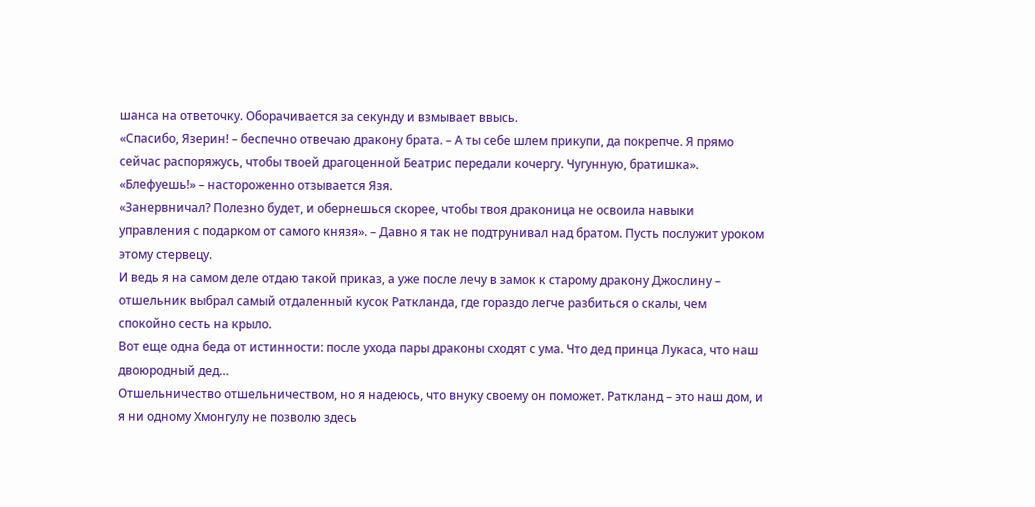шанса на ответочку. Оборачивается за секунду и взмывает ввысь.
«Спасибо, Язерин! – беспечно отвечаю дракону брата. – А ты себе шлем прикупи, да покрепче. Я прямо сейчас распоряжусь, чтобы твоей драгоценной Беатрис передали кочергу. Чугунную, братишка».
«Блефуешь!» – настороженно отзывается Язя.
«Занервничал? Полезно будет, и обернешься скорее, чтобы твоя драконица не освоила навыки управления с подарком от самого князя». – Давно я так не подтрунивал над братом. Пусть послужит уроком этому стервецу.
И ведь я на самом деле отдаю такой приказ, а уже после лечу в замок к старому дракону Джослину – отшельник выбрал самый отдаленный кусок Раткланда, где гораздо легче разбиться о скалы, чем спокойно сесть на крыло.
Вот еще одна беда от истинности: после ухода пары драконы сходят с ума. Что дед принца Лукаса, что наш двоюродный дед…
Отшельничество отшельничеством, но я надеюсь, что внуку своему он поможет. Раткланд – это наш дом, и я ни одному Хмонгулу не позволю здесь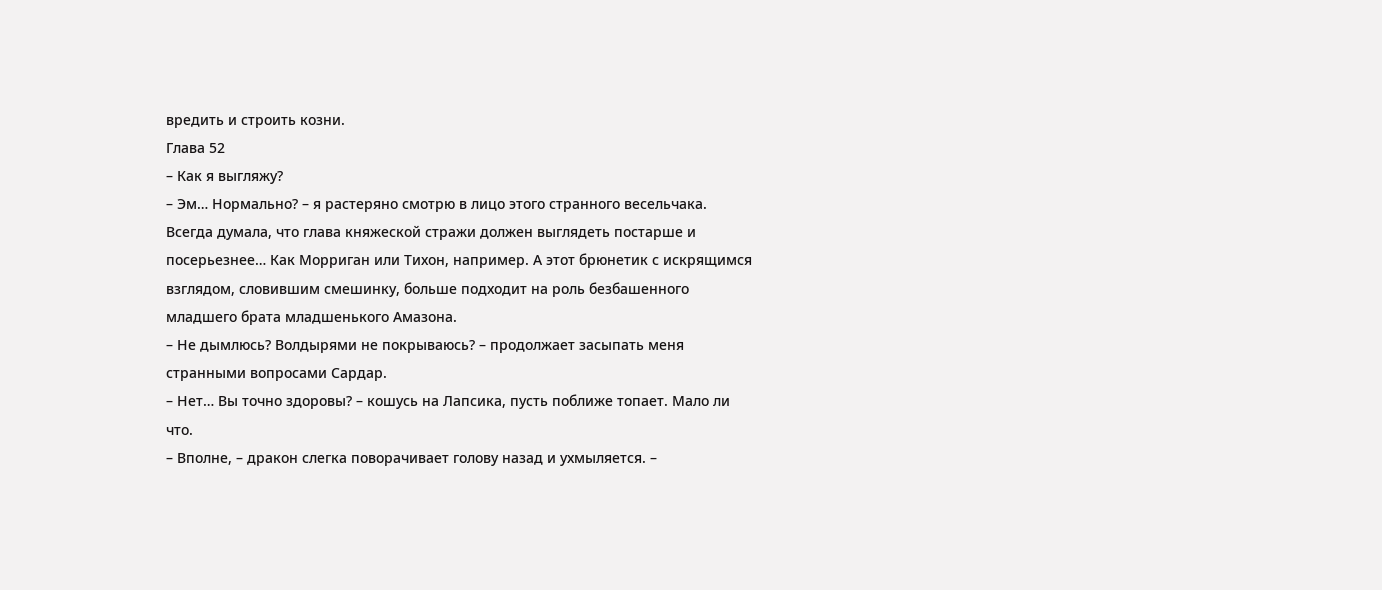вредить и строить козни.
Глава 52
– Как я выгляжу?
– Эм… Нормально? – я растеряно смотрю в лицо этого странного весельчака.
Всегда думала, что глава княжеской стражи должен выглядеть постарше и посерьезнее… Как Морриган или Тихон, например. А этот брюнетик с искрящимся взглядом, словившим смешинку, больше подходит на роль безбашенного младшего брата младшенького Амазона.
– Не дымлюсь? Волдырями не покрываюсь? – продолжает засыпать меня странными вопросами Сардар.
– Нет… Вы точно здоровы? – кошусь на Лапсика, пусть поближе топает. Мало ли что.
– Вполне, – дракон слегка поворачивает голову назад и ухмыляется. –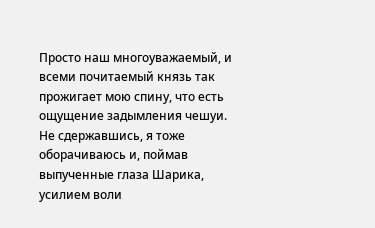Просто наш многоуважаемый, и всеми почитаемый князь так прожигает мою спину, что есть ощущение задымления чешуи.
Не сдержавшись, я тоже оборачиваюсь и, поймав выпученные глаза Шарика, усилием воли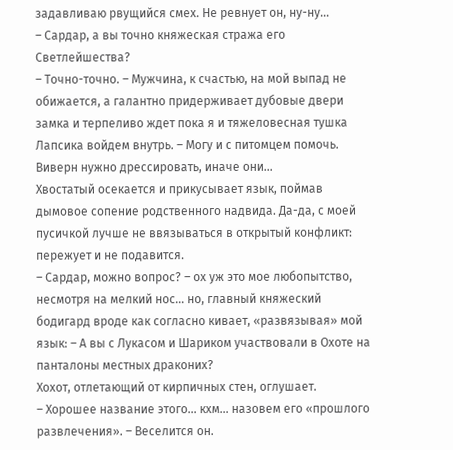задавливаю рвущийся смех. Не ревнует он, ну-ну…
– Сардар, а вы точно княжеская стража его Светлейшества?
– Точно-точно. – Мужчина, к счастью, на мой выпад не обижается, а галантно придерживает дубовые двери замка и терпеливо ждет пока я и тяжеловесная тушка Лапсика войдем внутрь. – Могу и с питомцем помочь. Виверн нужно дрессировать, иначе они…
Хвостатый осекается и прикусывает язык, поймав дымовое сопение родственного надвида. Да-да, с моей пусичкой лучше не ввязываться в открытый конфликт: пережует и не подавится.
– Сардар, можно вопрос? – ох уж это мое любопытство, несмотря на мелкий нос… но, главный княжеский бодигард вроде как согласно кивает, «развязывая» мой язык: – А вы с Лукасом и Шариком участвовали в Охоте на панталоны местных драконих?
Хохот, отлетающий от кирпичных стен, оглушает.
– Хорошее название этого… кхм… назовем его «прошлого развлечения». – Веселится он.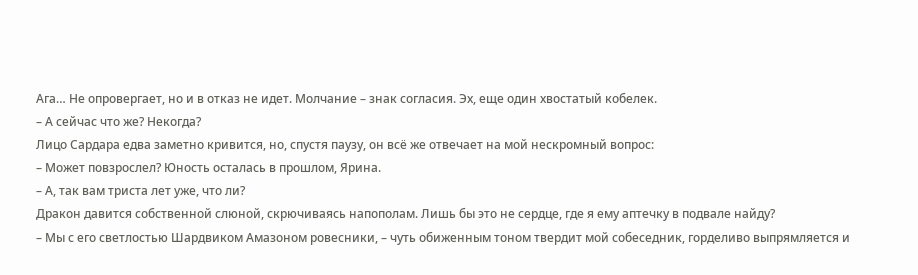Ага… Не опровергает, но и в отказ не идет. Молчание – знак согласия. Эх, еще один хвостатый кобелек.
– А сейчас что же? Некогда?
Лицо Сардара едва заметно кривится, но, спустя паузу, он всё же отвечает на мой нескромный вопрос:
– Может повзрослел? Юность осталась в прошлом, Ярина.
– А, так вам триста лет уже, что ли?
Дракон давится собственной слюной, скрючиваясь напополам. Лишь бы это не сердце, где я ему аптечку в подвале найду?
– Мы с его светлостью Шардвиком Амазоном ровесники, – чуть обиженным тоном твердит мой собеседник, горделиво выпрямляется и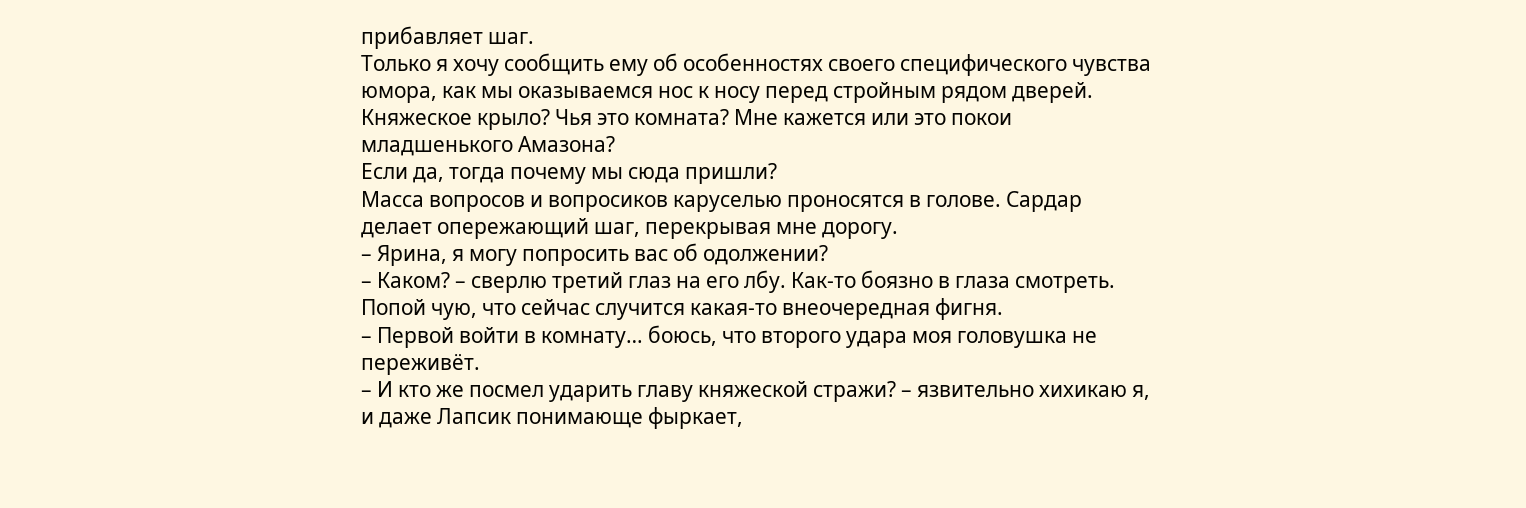прибавляет шаг.
Только я хочу сообщить ему об особенностях своего специфического чувства юмора, как мы оказываемся нос к носу перед стройным рядом дверей.
Княжеское крыло? Чья это комната? Мне кажется или это покои младшенького Амазона?
Если да, тогда почему мы сюда пришли?
Масса вопросов и вопросиков каруселью проносятся в голове. Сардар делает опережающий шаг, перекрывая мне дорогу.
– Ярина, я могу попросить вас об одолжении?
– Каком? – сверлю третий глаз на его лбу. Как-то боязно в глаза смотреть.
Попой чую, что сейчас случится какая-то внеочередная фигня.
– Первой войти в комнату… боюсь, что второго удара моя головушка не переживёт.
– И кто же посмел ударить главу княжеской стражи? – язвительно хихикаю я, и даже Лапсик понимающе фыркает,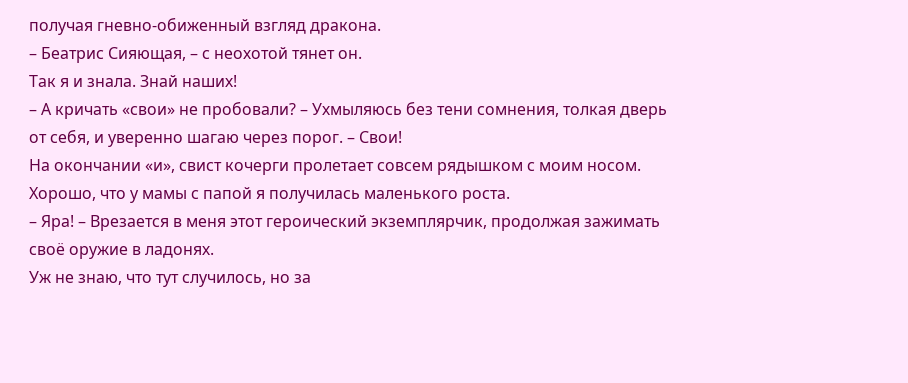получая гневно-обиженный взгляд дракона.
– Беатрис Сияющая, – с неохотой тянет он.
Так я и знала. Знай наших!
– А кричать «свои» не пробовали? – Ухмыляюсь без тени сомнения, толкая дверь от себя, и уверенно шагаю через порог. – Свои!
На окончании «и», свист кочерги пролетает совсем рядышком с моим носом. Хорошо, что у мамы с папой я получилась маленького роста.
– Яра! – Врезается в меня этот героический экземплярчик, продолжая зажимать своё оружие в ладонях.
Уж не знаю, что тут случилось, но за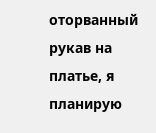оторванный рукав на платье, я планирую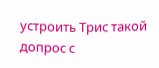устроить Трис такой допрос с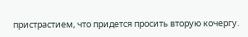пристрастием, что придется просить вторую кочергу.